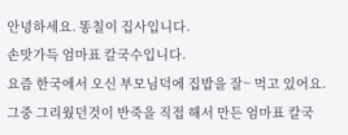안녕하세요. 똥칠이 집사입니다.
손맛가득 엄마표 칼국수입니다.
요즘 한국에서 오신 부모님덕에 집밥을 잘~ 먹고 있어요.그중 그리웠던것이 반죽을 직접 해서 만든 엄마표 칼국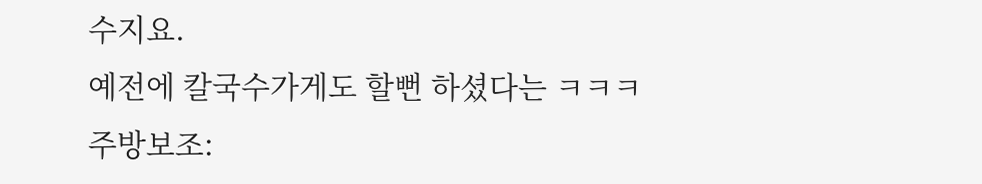수지요.
예전에 칼국수가게도 할뻔 하셨다는 ㅋㅋㅋ
주방보조: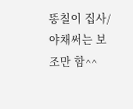똥칠이 집사/야채써는 보조만 함^^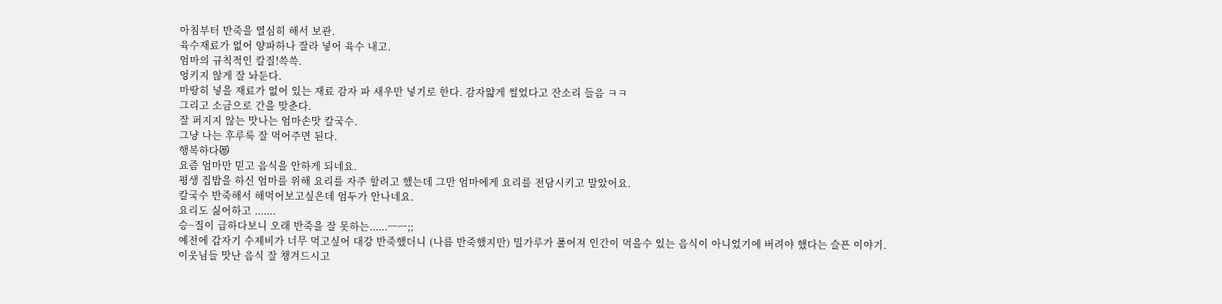아침부터 반죽을 열심히 해서 보관.
육수재료가 없어 양파하나 잘라 넣어 육수 내고.
엄마의 규칙적인 칼질!쓱쓱.
엉키지 않게 잘 놔둔다.
마땅히 넣을 재료가 없어 있는 재료 감자 파 새우만 넣기로 한다. 감자얇게 썰었다고 잔소리 들음 ㅋㅋ
그리고 소금으로 간을 맞춘다.
잘 퍼지지 않는 맛나는 엄마손맛 칼국수.
그냥 나는 후루룩 잘 먹어주면 된다.
행복하다😻
요즘 엄마만 믿고 음식을 안하게 되네요.
평생 집밥을 하신 엄마를 위해 요리를 자주 할려고 했는데 그만 엄마에게 요리를 전담시키고 말았어요.
칼국수 반죽해서 해먹어보고싶은데 엄두가 안나네요.
요리도 싫어하고 .......
승~질이 급하다보니 오래 반죽을 잘 못하는......ㅡㅡ;;
예전에 갑자기 수제비가 너무 먹고싶어 대강 반죽했더니 (나름 반죽했지만) 밀가루가 풀어져 인간이 먹을수 있는 음식이 아니었기에 버려야 했다는 슬픈 이야기.
이웃님들 맛난 음식 잘 챙겨드시고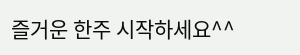즐거운 한주 시작하세요^^